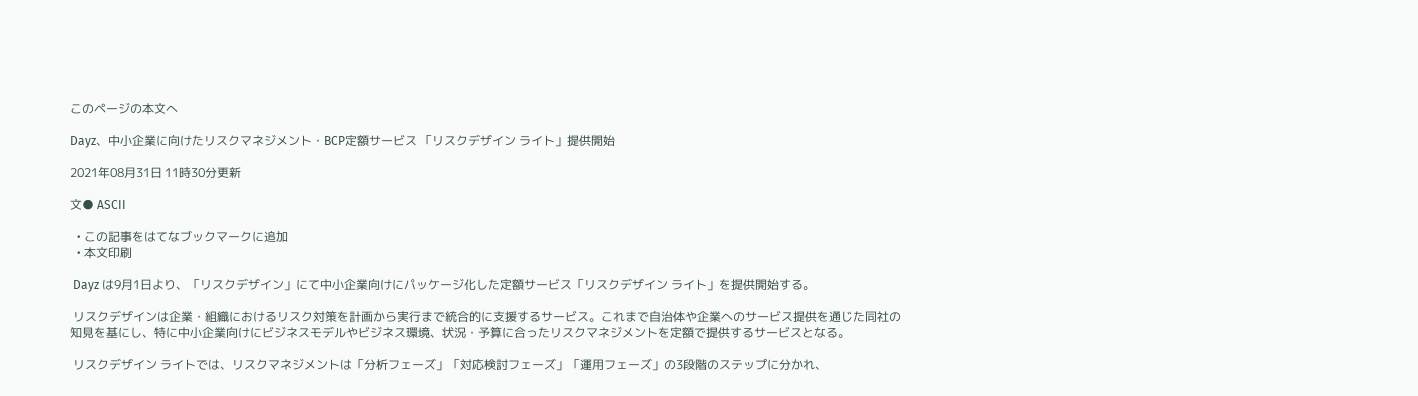このページの本文へ

Dayz、中⼩企業に向けたリスクマネジメント・BCP定額サービス 「リスクデザイン ライト」提供開始

2021年08月31日 11時30分更新

文● ASCII

  • この記事をはてなブックマークに追加
  • 本文印刷

 Dayz は9月1日より、「リスクデザイン」にて中小企業向けにパッケージ化した定額サービス「リスクデザイン ライト」を提供開始する。

 リスクデザインは企業・組織におけるリスク対策を計画から実行まで統合的に支援するサービス。これまで自治体や企業へのサービス提供を通じた同社の知見を基にし、特に中小企業向けにビジネスモデルやビジネス環境、状況・予算に合ったリスクマネジメントを定額で提供するサービスとなる。

 リスクデザイン ライトでは、リスクマネジメントは「分析フェーズ」「対応検討フェーズ」「運⽤フェーズ」の3段階のステップに分かれ、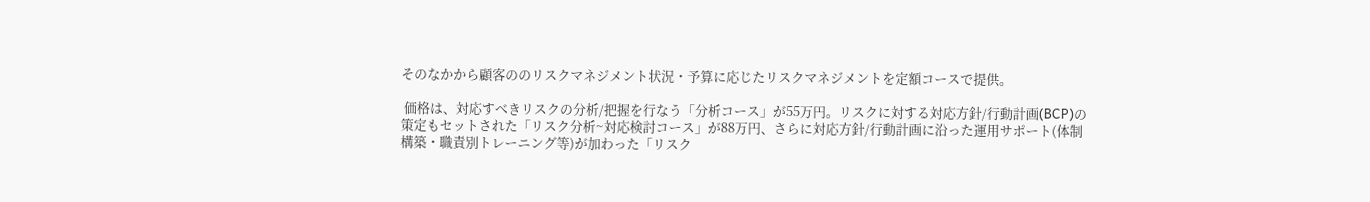そのなかから顧客ののリスクマネジメント状況・予算に応じたリスクマネジメントを定額コースで提供。

 価格は、対応すべきリスクの分析/把握を行なう「分析コース」が55万円。リスクに対する対応方針/行動計画(BCP)の策定もセットされた「リスク分析~対応検討コース」が88万円、さらに対応方針/行動計画に沿った運用サポート(体制構築・職責別トレーニング等)が加わった「リスク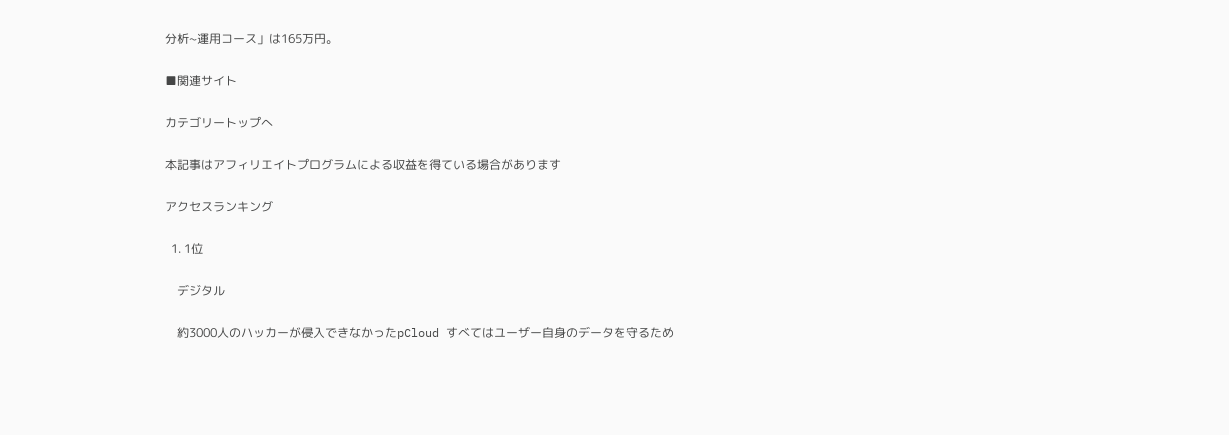分析~運用コース」は165万円。

■関連サイト

カテゴリートップへ

本記事はアフィリエイトプログラムによる収益を得ている場合があります

アクセスランキング

  1. 1位

    デジタル

    約3000人のハッカーが侵入できなかったpCloud すべてはユーザー自身のデータを守るため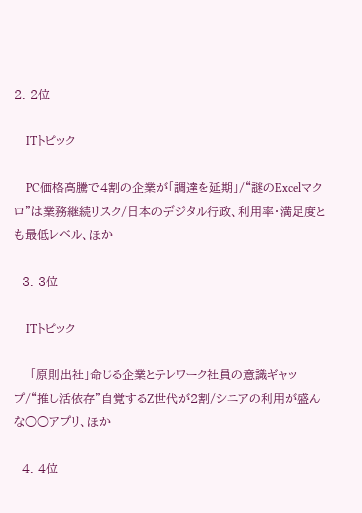2. 2位

    ITトピック

    PC価格高騰で4割の企業が「調達を延期」/“謎のExcelマクロ”は業務継続リスク/日本のデジタル行政、利用率・満足度とも最低レベル、ほか

  3. 3位

    ITトピック

    「原則出社」命じる企業とテレワーク社員の意識ギャップ/“推し活依存”自覚するZ世代が2割/シニアの利用が盛んな○○アプリ、ほか

  4. 4位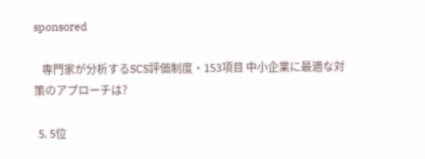sponsored

    専門家が分析するSCS評価制度・153項目 中小企業に最適な対策のアプローチは?

  5. 5位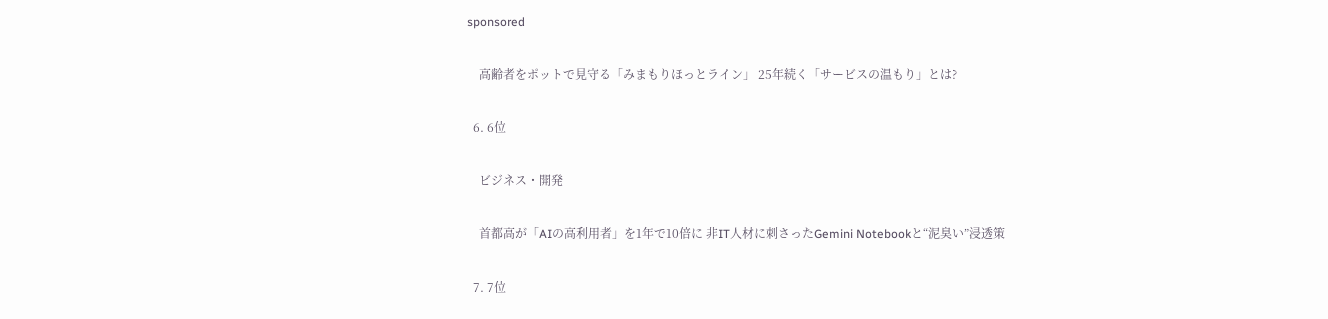sponsored

    高齢者をポットで見守る「みまもりほっとライン」 25年続く「サービスの温もり」とは?

  6. 6位

    ビジネス・開発

    首都高が「AIの高利用者」を1年で10倍に 非IT人材に刺さったGemini Notebookと“泥臭い”浸透策

  7. 7位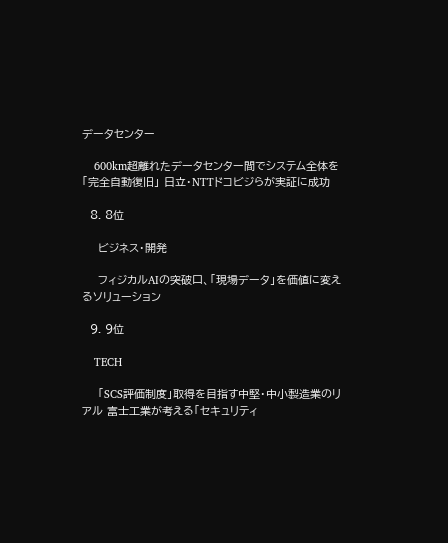データセンター

    600km超離れたデータセンター間でシステム全体を「完全自動復旧」 日立・NTTドコビジらが実証に成功

  8. 8位

    ビジネス・開発

    フィジカルAIの突破口、「現場データ」を価値に変えるソリューション

  9. 9位

    TECH

    「SCS評価制度」取得を目指す中堅・中小製造業のリアル 富士工業が考える「セキュリティ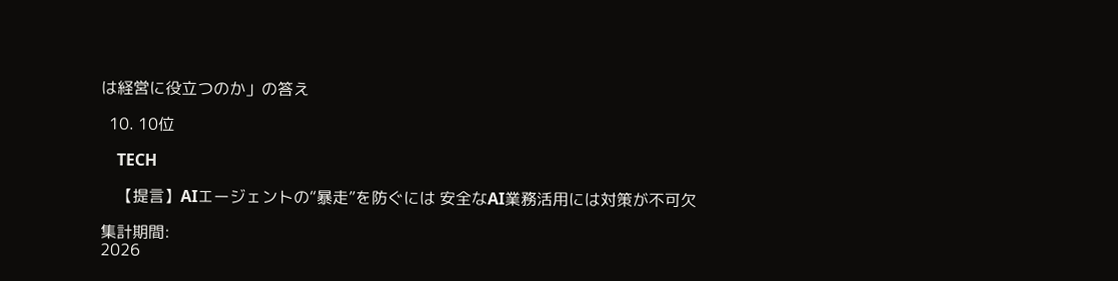は経営に役立つのか」の答え

  10. 10位

    TECH

    【提言】AIエージェントの“暴走”を防ぐには 安全なAI業務活用には対策が不可欠

集計期間:
2026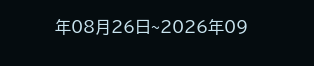年08月26日~2026年09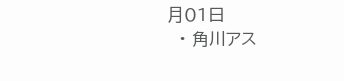月01日
  • 角川アス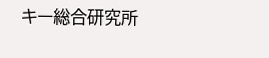キー総合研究所